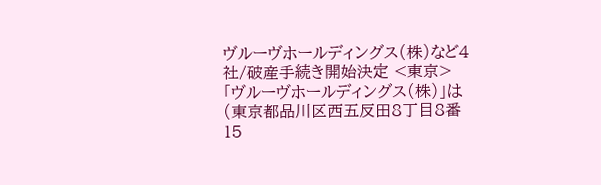ヴルーヴホールディングス(株)など4社/破産手続き開始決定 <東京>
「ヴルーヴホールディングス(株)」は(東京都品川区西五反田8丁目8番15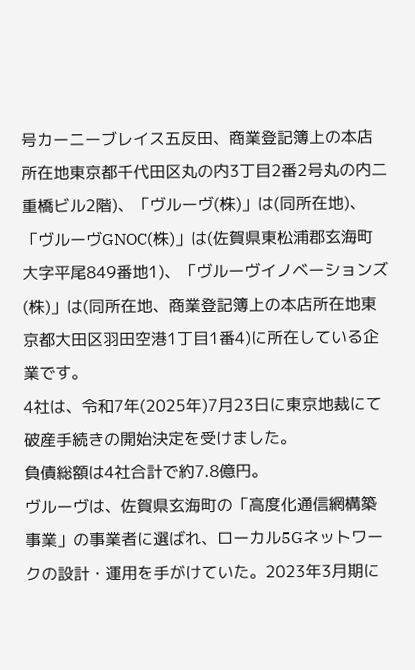号カーニーブレイス五反田、商業登記簿上の本店所在地東京都千代田区丸の内3丁目2番2号丸の内二重橋ビル2階)、「ヴルーヴ(株)」は(同所在地)、「ヴルーヴGNOC(株)」は(佐賀県東松浦郡玄海町大字平尾849番地1)、「ヴルーヴイノベーションズ(株)」は(同所在地、商業登記簿上の本店所在地東京都大田区羽田空港1丁目1番4)に所在している企業です。
4社は、令和7年(2025年)7月23日に東京地裁にて破産手続きの開始決定を受けました。
負債総額は4社合計で約7.8億円。
ヴルーヴは、佐賀県玄海町の「高度化通信網構築事業」の事業者に選ばれ、ローカル5Gネットワークの設計・運用を手がけていた。2023年3月期に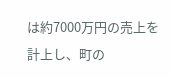は約7000万円の売上を計上し、町の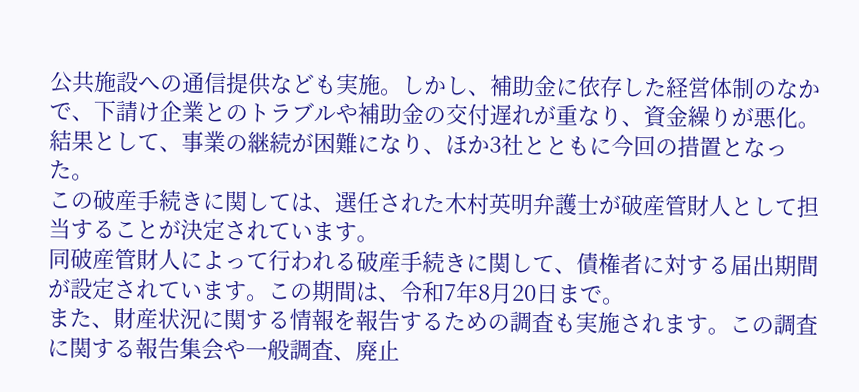公共施設への通信提供なども実施。しかし、補助金に依存した経営体制のなかで、下請け企業とのトラブルや補助金の交付遅れが重なり、資金繰りが悪化。結果として、事業の継続が困難になり、ほか3社とともに今回の措置となった。
この破産手続きに関しては、選任された木村英明弁護士が破産管財人として担当することが決定されています。
同破産管財人によって行われる破産手続きに関して、債権者に対する届出期間が設定されています。この期間は、令和7年8月20日まで。
また、財産状況に関する情報を報告するための調査も実施されます。この調査に関する報告集会や一般調査、廃止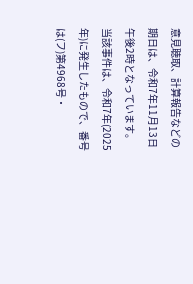意見聴取、計算報告などの期日は、令和7年11月13日午後2時となっています。
当該事件は、令和7年(2025年)に発生したもので、番号は(フ)第4968号・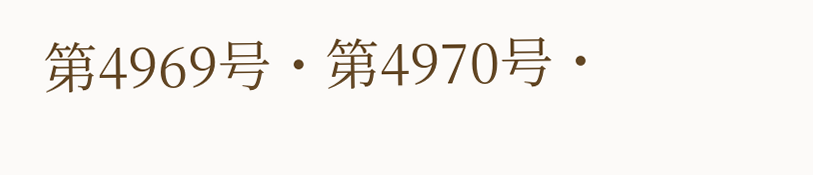第4969号・第4970号・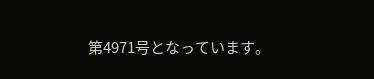第4971号となっています。